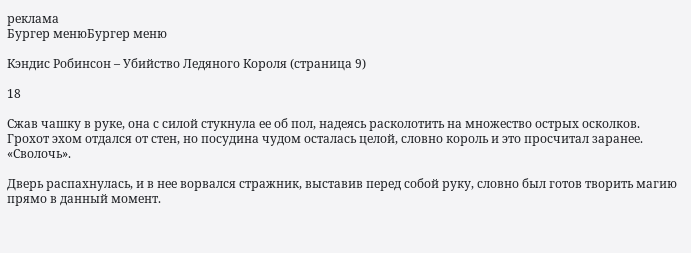реклама
Бургер менюБургер меню

Кэндис Робинсон – Убийство Ледяного Короля (страница 9)

18

Сжав чашку в руке, она с силой стукнула ее об пол, надеясь расколотить на множество острых осколков. Грохот эхом отдался от стен, но посудина чудом осталась целой, словно король и это просчитал заранее. «Сволочь».

Дверь распахнулась, и в нее ворвался стражник, выставив перед собой руку, словно был готов творить магию прямо в данный момент.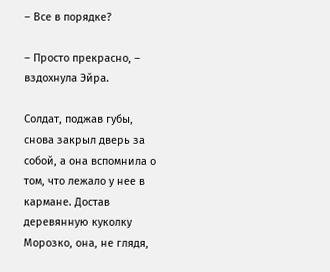– Все в порядке?

– Просто прекрасно, – вздохнула Эйра.

Солдат, поджав губы, снова закрыл дверь за собой, а она вспомнила о том, что лежало у нее в кармане. Достав деревянную куколку Морозко, она, не глядя,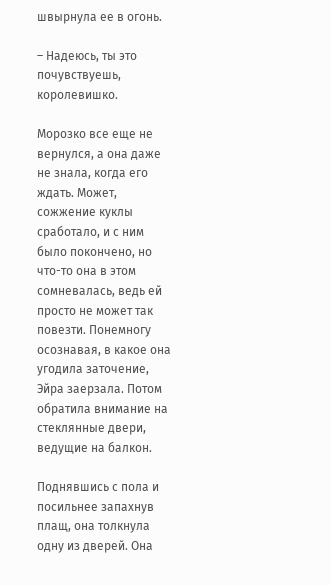швырнула ее в огонь.

– Надеюсь, ты это почувствуешь, королевишко.

Морозко все еще не вернулся, а она даже не знала, когда его ждать. Может, сожжение куклы сработало, и с ним было покончено, но что-то она в этом сомневалась, ведь ей просто не может так повезти. Понемногу осознавая, в какое она угодила заточение, Эйра заерзала. Потом обратила внимание на стеклянные двери, ведущие на балкон.

Поднявшись с пола и посильнее запахнув плащ, она толкнула одну из дверей. Она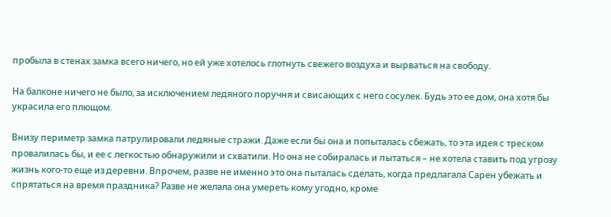пробыла в стенах замка всего ничего, но ей уже хотелось глотнуть свежего воздуха и вырваться на свободу.

На балконе ничего не было, за исключением ледяного поручня и свисающих с него сосулек. Будь это ее дом, она хотя бы украсила его плющом.

Внизу периметр замка патрулировали ледяные стражи. Даже если бы она и попыталась сбежать, то эта идея с треском провалилась бы, и ее с легкостью обнаружили и схватили. Но она не собиралась и пытаться – не хотела ставить под угрозу жизнь кого-то еще из деревни. Впрочем, разве не именно это она пыталась сделать, когда предлагала Сарен убежать и спрятаться на время праздника? Разве не желала она умереть кому угодно, кроме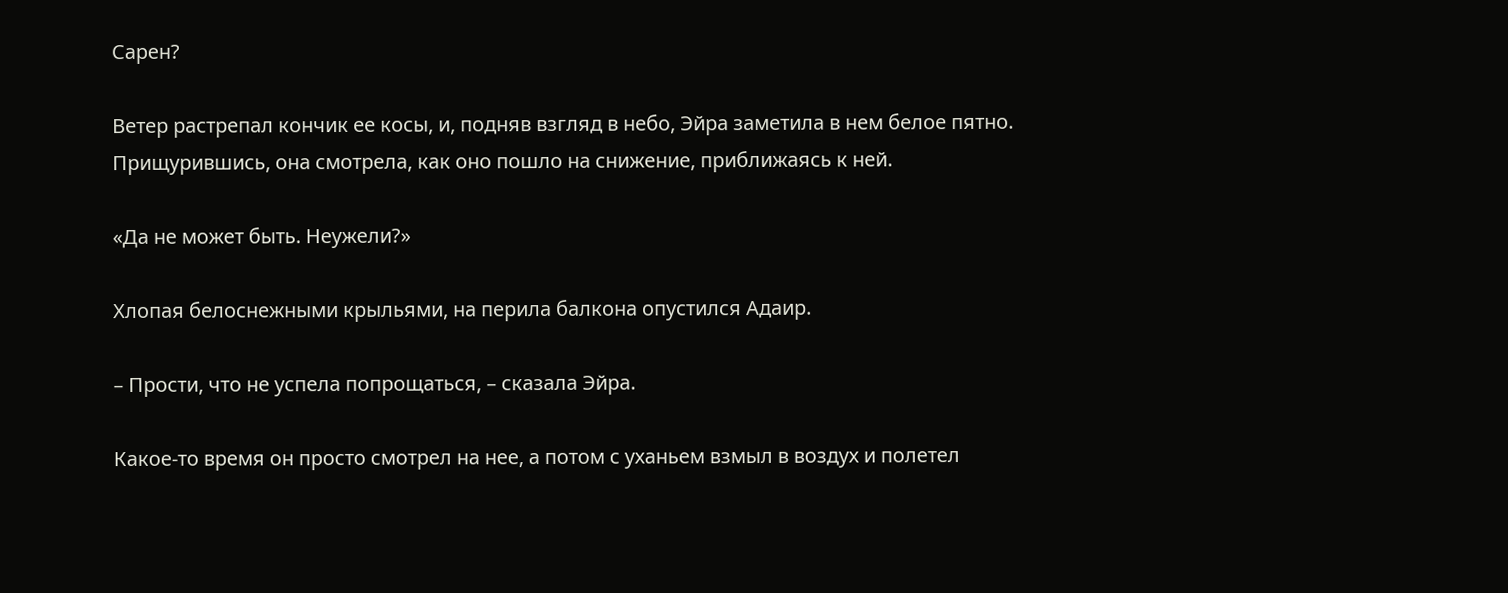Сарен?

Ветер растрепал кончик ее косы, и, подняв взгляд в небо, Эйра заметила в нем белое пятно. Прищурившись, она смотрела, как оно пошло на снижение, приближаясь к ней.

«Да не может быть. Неужели?»

Хлопая белоснежными крыльями, на перила балкона опустился Адаир.

– Прости, что не успела попрощаться, – сказала Эйра.

Какое-то время он просто смотрел на нее, а потом с уханьем взмыл в воздух и полетел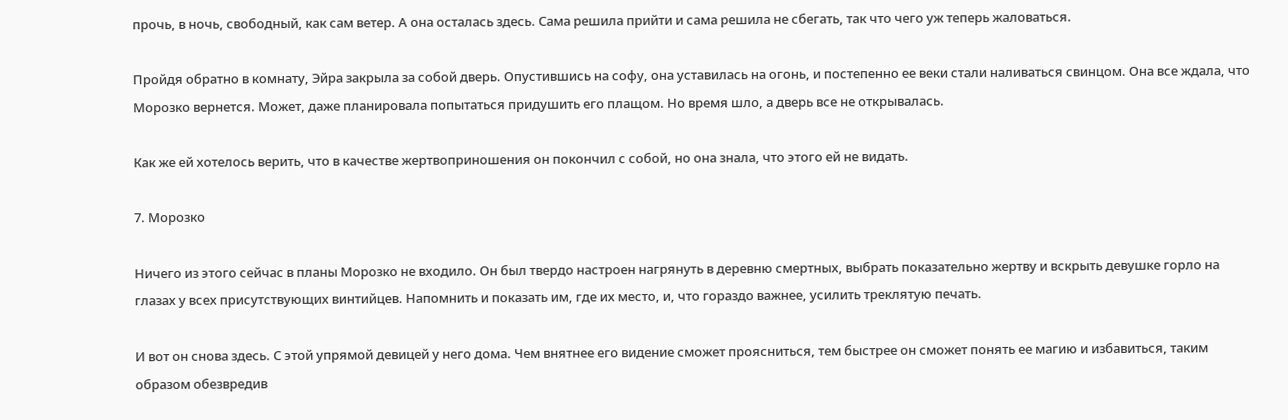прочь, в ночь, свободный, как сам ветер. А она осталась здесь. Сама решила прийти и сама решила не сбегать, так что чего уж теперь жаловаться.

Пройдя обратно в комнату, Эйра закрыла за собой дверь. Опустившись на софу, она уставилась на огонь, и постепенно ее веки стали наливаться свинцом. Она все ждала, что Морозко вернется. Может, даже планировала попытаться придушить его плащом. Но время шло, а дверь все не открывалась.

Как же ей хотелось верить, что в качестве жертвоприношения он покончил с собой, но она знала, что этого ей не видать.

7. Морозко

Ничего из этого сейчас в планы Морозко не входило. Он был твердо настроен нагрянуть в деревню смертных, выбрать показательно жертву и вскрыть девушке горло на глазах у всех присутствующих винтийцев. Напомнить и показать им, где их место, и, что гораздо важнее, усилить треклятую печать.

И вот он снова здесь. С этой упрямой девицей у него дома. Чем внятнее его видение сможет проясниться, тем быстрее он сможет понять ее магию и избавиться, таким образом обезвредив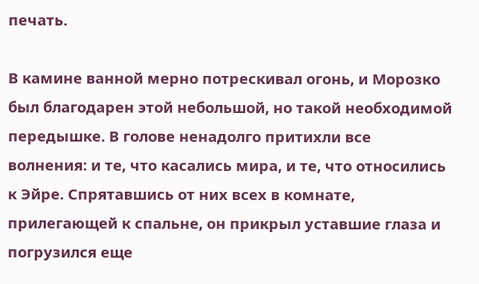печать.

В камине ванной мерно потрескивал огонь, и Морозко был благодарен этой небольшой, но такой необходимой передышке. В голове ненадолго притихли все волнения: и те, что касались мира, и те, что относились к Эйре. Спрятавшись от них всех в комнате, прилегающей к спальне, он прикрыл уставшие глаза и погрузился еще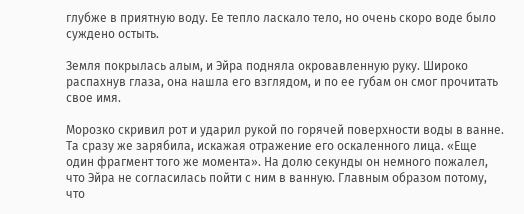глубже в приятную воду. Ее тепло ласкало тело, но очень скоро воде было суждено остыть.

Земля покрылась алым, и Эйра подняла окровавленную руку. Широко распахнув глаза, она нашла его взглядом, и по ее губам он смог прочитать свое имя.

Морозко скривил рот и ударил рукой по горячей поверхности воды в ванне. Та сразу же зарябила, искажая отражение его оскаленного лица. «Еще один фрагмент того же момента». На долю секунды он немного пожалел, что Эйра не согласилась пойти с ним в ванную. Главным образом потому, что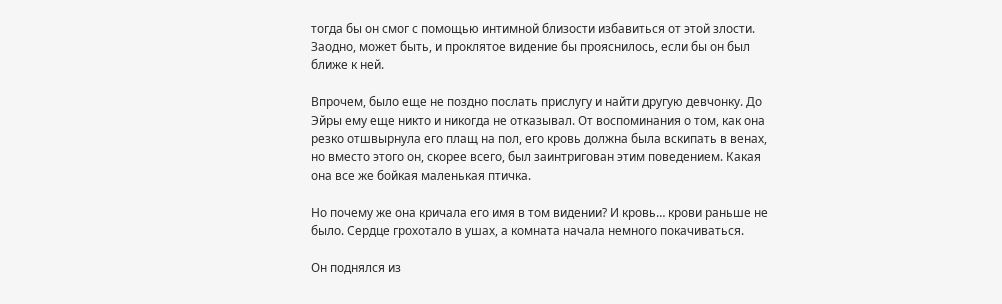тогда бы он смог с помощью интимной близости избавиться от этой злости. Заодно, может быть, и проклятое видение бы прояснилось, если бы он был ближе к ней.

Впрочем, было еще не поздно послать прислугу и найти другую девчонку. До Эйры ему еще никто и никогда не отказывал. От воспоминания о том, как она резко отшвырнула его плащ на пол, его кровь должна была вскипать в венах, но вместо этого он, скорее всего, был заинтригован этим поведением. Какая она все же бойкая маленькая птичка.

Но почему же она кричала его имя в том видении? И кровь… крови раньше не было. Сердце грохотало в ушах, а комната начала немного покачиваться.

Он поднялся из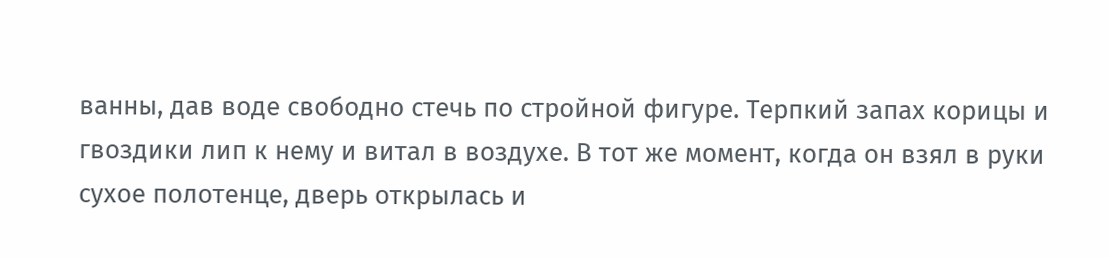ванны, дав воде свободно стечь по стройной фигуре. Терпкий запах корицы и гвоздики лип к нему и витал в воздухе. В тот же момент, когда он взял в руки сухое полотенце, дверь открылась и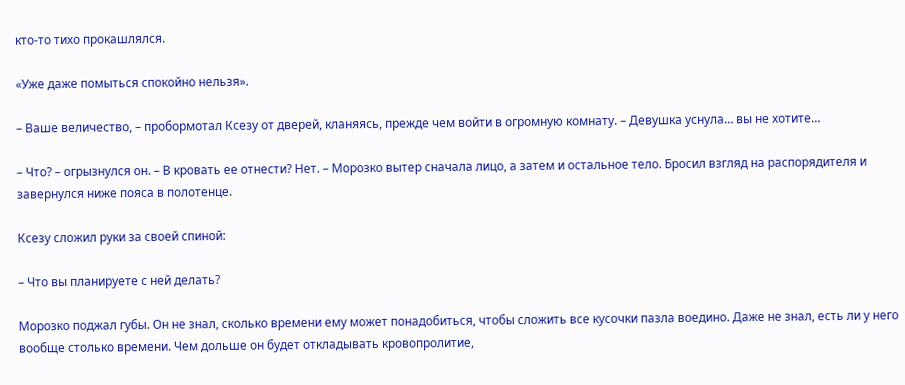кто-то тихо прокашлялся.

«Уже даже помыться спокойно нельзя».

– Ваше величество, – пробормотал Ксезу от дверей, кланяясь, прежде чем войти в огромную комнату. – Девушка уснула… вы не хотите…

– Что? – огрызнулся он. – В кровать ее отнести? Нет. – Морозко вытер сначала лицо, а затем и остальное тело. Бросил взгляд на распорядителя и завернулся ниже пояса в полотенце.

Ксезу сложил руки за своей спиной:

– Что вы планируете с ней делать?

Морозко поджал губы. Он не знал, сколько времени ему может понадобиться, чтобы сложить все кусочки пазла воедино. Даже не знал, есть ли у него вообще столько времени. Чем дольше он будет откладывать кровопролитие,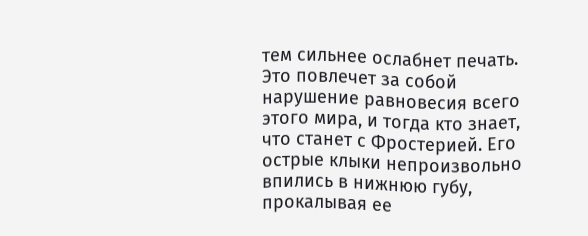тем сильнее ослабнет печать. Это повлечет за собой нарушение равновесия всего этого мира, и тогда кто знает, что станет с Фростерией. Его острые клыки непроизвольно впились в нижнюю губу, прокалывая ее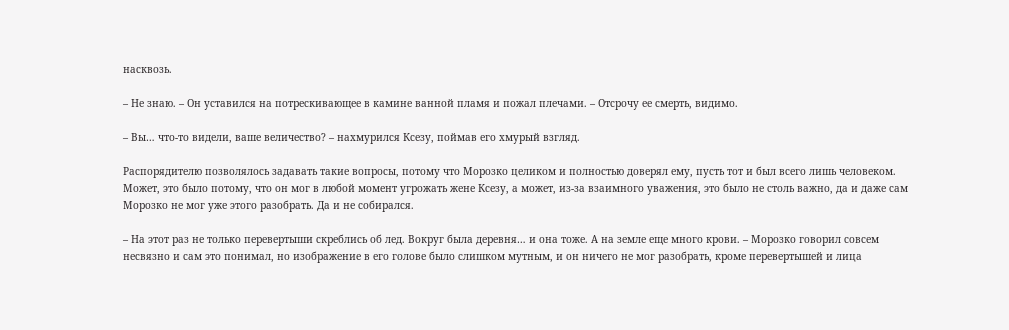насквозь.

– Не знаю. – Он уставился на потрескивающее в камине ванной пламя и пожал плечами. – Отсрочу ее смерть, видимо.

– Вы… что-то видели, ваше величество? – нахмурился Ксезу, поймав его хмурый взгляд.

Распорядителю позволялось задавать такие вопросы, потому что Морозко целиком и полностью доверял ему, пусть тот и был всего лишь человеком. Может, это было потому, что он мог в любой момент угрожать жене Ксезу, а может, из-за взаимного уважения, это было не столь важно, да и даже сам Морозко не мог уже этого разобрать. Да и не собирался.

– На этот раз не только перевертыши скреблись об лед. Вокруг была деревня… и она тоже. А на земле еще много крови. – Морозко говорил совсем несвязно и сам это понимал, но изображение в его голове было слишком мутным, и он ничего не мог разобрать, кроме перевертышей и лица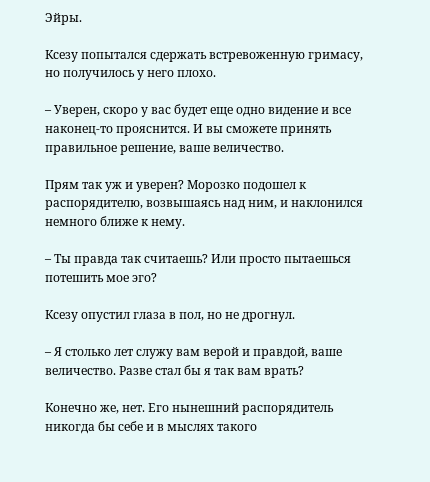Эйры.

Ксезу попытался сдержать встревоженную гримасу, но получилось у него плохо.

– Уверен, скоро у вас будет еще одно видение и все наконец-то прояснится. И вы сможете принять правильное решение, ваше величество.

Прям так уж и уверен? Морозко подошел к распорядителю, возвышаясь над ним, и наклонился немного ближе к нему.

– Ты правда так считаешь? Или просто пытаешься потешить мое эго?

Ксезу опустил глаза в пол, но не дрогнул.

– Я столько лет служу вам верой и правдой, ваше величество. Разве стал бы я так вам врать?

Конечно же, нет. Его нынешний распорядитель никогда бы себе и в мыслях такого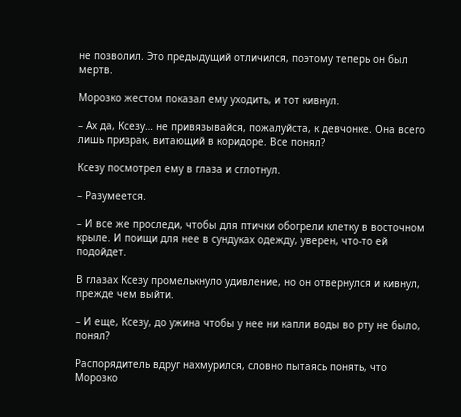не позволил. Это предыдущий отличился, поэтому теперь он был мертв.

Морозко жестом показал ему уходить, и тот кивнул.

– Ах да, Ксезу… не привязывайся, пожалуйста, к девчонке. Она всего лишь призрак, витающий в коридоре. Все понял?

Ксезу посмотрел ему в глаза и сглотнул.

– Разумеется.

– И все же проследи, чтобы для птички обогрели клетку в восточном крыле. И поищи для нее в сундуках одежду, уверен, что-то ей подойдет.

В глазах Ксезу промелькнуло удивление, но он отвернулся и кивнул, прежде чем выйти.

– И еще, Ксезу, до ужина чтобы у нее ни капли воды во рту не было, понял?

Распорядитель вдруг нахмурился, словно пытаясь понять, что Морозко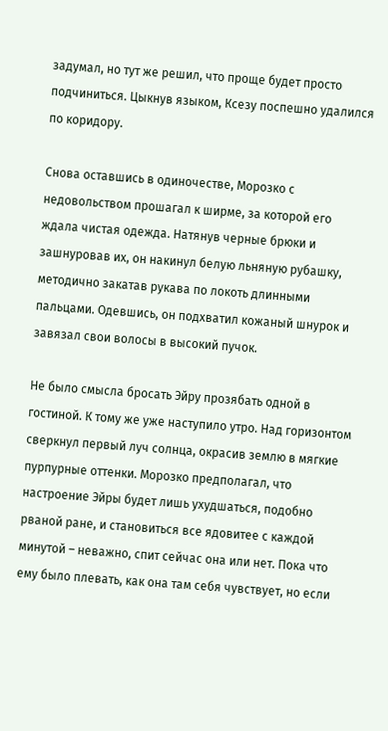задумал, но тут же решил, что проще будет просто подчиниться. Цыкнув языком, Ксезу поспешно удалился по коридору.

Снова оставшись в одиночестве, Морозко с недовольством прошагал к ширме, за которой его ждала чистая одежда. Натянув черные брюки и зашнуровав их, он накинул белую льняную рубашку, методично закатав рукава по локоть длинными пальцами. Одевшись, он подхватил кожаный шнурок и завязал свои волосы в высокий пучок.

Не было смысла бросать Эйру прозябать одной в гостиной. К тому же уже наступило утро. Над горизонтом сверкнул первый луч солнца, окрасив землю в мягкие пурпурные оттенки. Морозко предполагал, что настроение Эйры будет лишь ухудшаться, подобно рваной ране, и становиться все ядовитее с каждой минутой – неважно, спит сейчас она или нет. Пока что ему было плевать, как она там себя чувствует, но если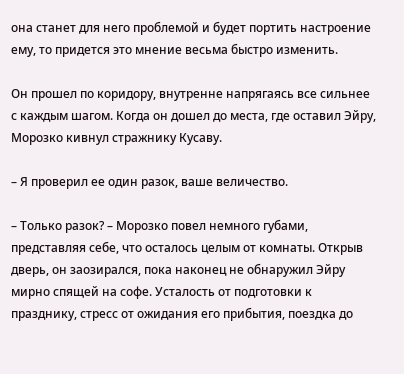она станет для него проблемой и будет портить настроение ему, то придется это мнение весьма быстро изменить.

Он прошел по коридору, внутренне напрягаясь все сильнее с каждым шагом. Когда он дошел до места, где оставил Эйру, Морозко кивнул стражнику Кусаву.

– Я проверил ее один разок, ваше величество.

– Только разок? – Морозко повел немного губами, представляя себе, что осталось целым от комнаты. Открыв дверь, он заозирался, пока наконец не обнаружил Эйру мирно спящей на софе. Усталость от подготовки к празднику, стресс от ожидания его прибытия, поездка до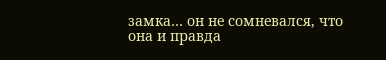замка… он не сомневался, что она и правда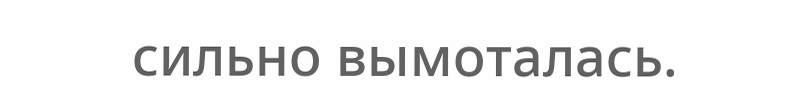сильно вымоталась.